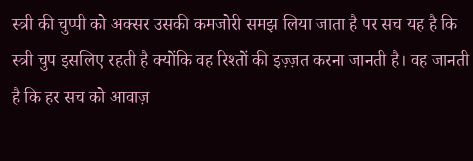स्त्री की चुप्पी को अक्सर उसकी कमजोरी समझ लिया जाता है पर सच यह है कि स्त्री चुप इसलिए रहती है क्योंकि वह रिश्तों की इज़्ज़त करना जानती है। वह जानती है कि हर सच को आवाज़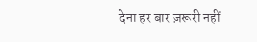देना हर बार ज़रूरी नहीं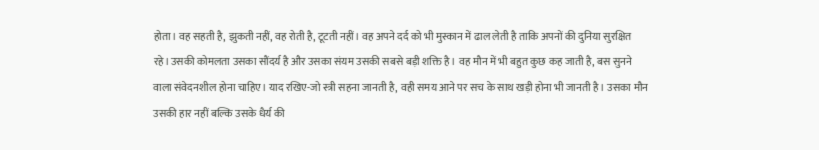होता। वह सहती है, झुकती नहीं, वह रोती है, टूटती नहीं। वह अपने दर्द को भी मुस्कान में ढाल लेती है ताकि अपनों की दुनिया सुरक्षित रहे।उसकी कोमलता उसका सौंदर्य है और उसका संयम उसकी सबसे बड़ी शक्ति है। वह मौन में भी बहुत कुछ कह जाती है, बस सुनने वाला संवेदनशील होना चाहिए। याद रखिए-जो स्त्री सहना जानती है, वही समय आने पर सच के साथ खड़ी होना भी जानती है। उसका मौन उसकी हार नहीं बल्कि उसके धैर्य की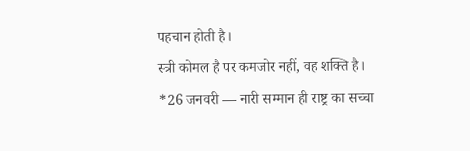पहचान होती है।
स्त्री कोमल है पर कमजोर नहीं, वह शक्ति है।
*26 जनवरी — नारी सम्मान ही राष्ट्र का सच्चा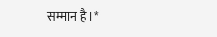सम्मान है।*